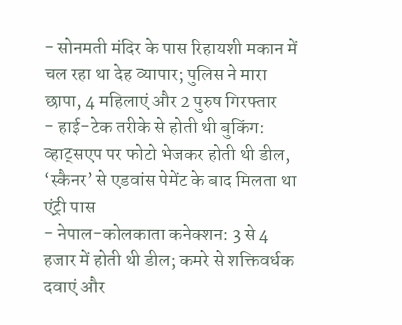- सोनमती मंदिर के पास रिहायशी मकान में चल रहा था देह व्यापार; पुलिस ने मारा छापा, 4 महिलाएं और 2 पुरुष गिरफ्तार
- हाई-टेक तरीके से होती थी बुकिंग: व्हाट्सएप पर फोटो भेजकर होती थी डील, ‘स्कैनर’ से एडवांस पेमेंट के बाद मिलता था एंट्री पास
- नेपाल-कोलकाता कनेक्शन: 3 से 4 हजार में होती थी डील; कमरे से शक्तिवर्धक दवाएं और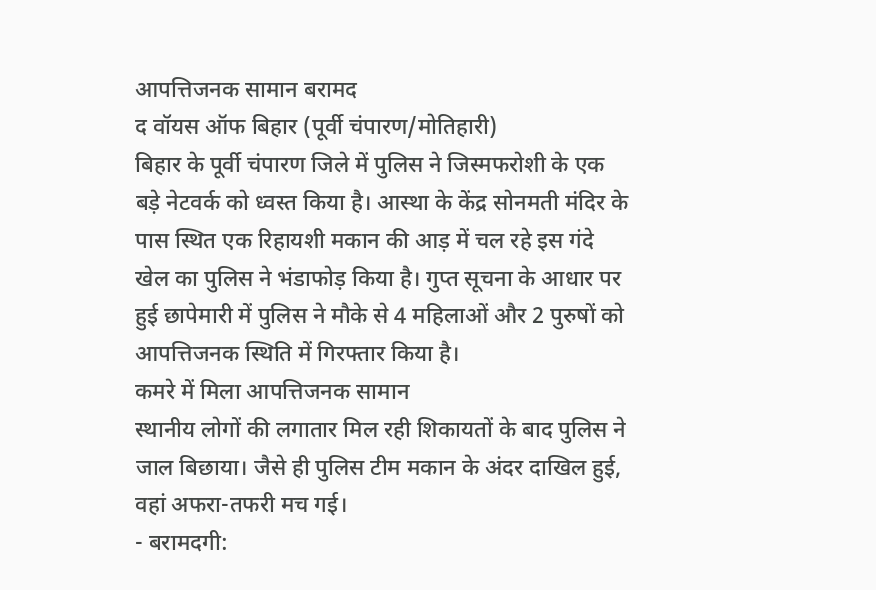आपत्तिजनक सामान बरामद
द वॉयस ऑफ बिहार (पूर्वी चंपारण/मोतिहारी)
बिहार के पूर्वी चंपारण जिले में पुलिस ने जिस्मफरोशी के एक बड़े नेटवर्क को ध्वस्त किया है। आस्था के केंद्र सोनमती मंदिर के पास स्थित एक रिहायशी मकान की आड़ में चल रहे इस गंदे खेल का पुलिस ने भंडाफोड़ किया है। गुप्त सूचना के आधार पर हुई छापेमारी में पुलिस ने मौके से 4 महिलाओं और 2 पुरुषों को आपत्तिजनक स्थिति में गिरफ्तार किया है।
कमरे में मिला आपत्तिजनक सामान
स्थानीय लोगों की लगातार मिल रही शिकायतों के बाद पुलिस ने जाल बिछाया। जैसे ही पुलिस टीम मकान के अंदर दाखिल हुई, वहां अफरा-तफरी मच गई।
- बरामदगी: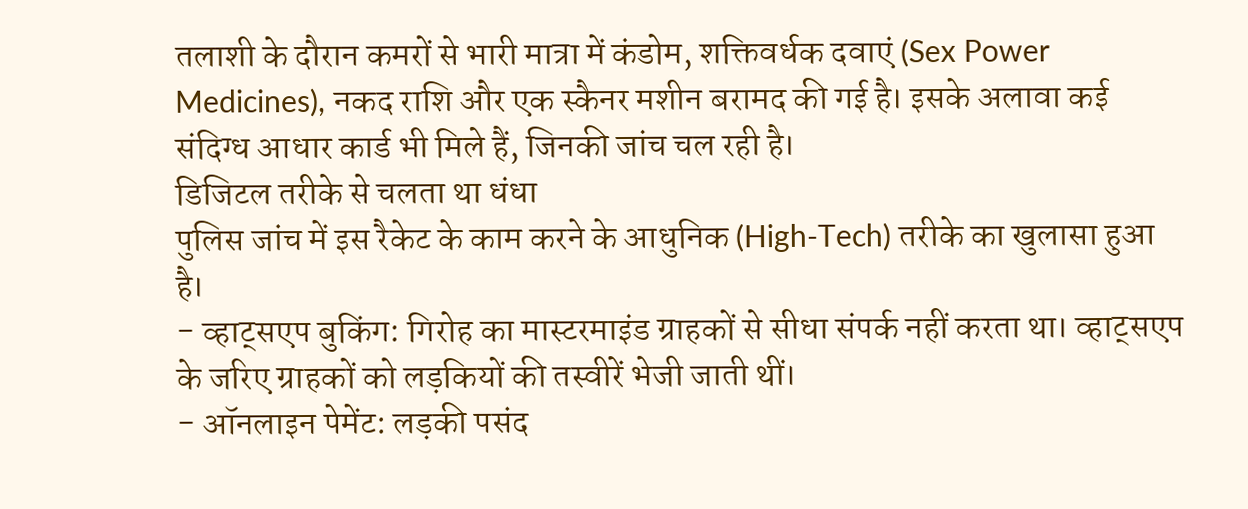तलाशी के दौरान कमरों से भारी मात्रा में कंडोम, शक्तिवर्धक दवाएं (Sex Power Medicines), नकद राशि और एक स्कैनर मशीन बरामद की गई है। इसके अलावा कई संदिग्ध आधार कार्ड भी मिले हैं, जिनकी जांच चल रही है।
डिजिटल तरीके से चलता था धंधा
पुलिस जांच में इस रैकेट के काम करने के आधुनिक (High-Tech) तरीके का खुलासा हुआ है।
- व्हाट्सएप बुकिंग: गिरोह का मास्टरमाइंड ग्राहकों से सीधा संपर्क नहीं करता था। व्हाट्सएप के जरिए ग्राहकों को लड़कियों की तस्वीरें भेजी जाती थीं।
- ऑनलाइन पेमेंट: लड़की पसंद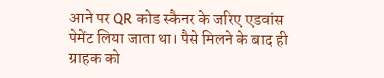आने पर QR कोड स्कैनर के जरिए एडवांस पेमेंट लिया जाता था। पैसे मिलने के बाद ही ग्राहक को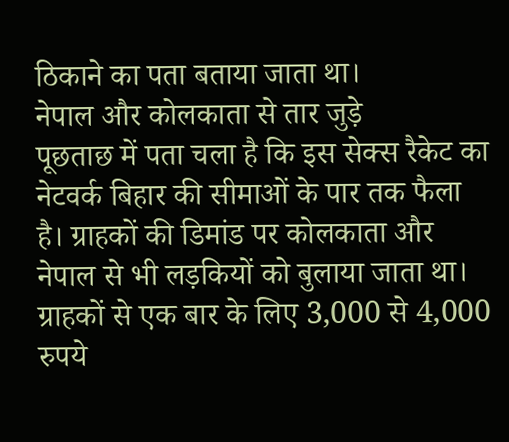ठिकाने का पता बताया जाता था।
नेपाल और कोलकाता से तार जुड़े
पूछताछ में पता चला है कि इस सेक्स रैकेट का नेटवर्क बिहार की सीमाओं के पार तक फैला है। ग्राहकों की डिमांड पर कोलकाता और नेपाल से भी लड़कियों को बुलाया जाता था। ग्राहकों से एक बार के लिए 3,000 से 4,000 रुपये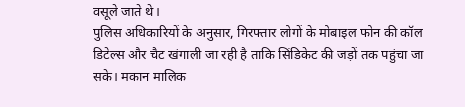वसूले जाते थे।
पुलिस अधिकारियों के अनुसार, गिरफ्तार लोगों के मोबाइल फोन की कॉल डिटेल्स और चैट खंगाली जा रही है ताकि सिंडिकेट की जड़ों तक पहुंचा जा सके। मकान मालिक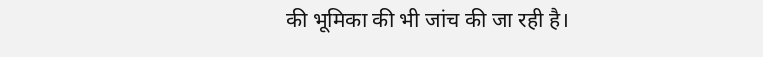की भूमिका की भी जांच की जा रही है।